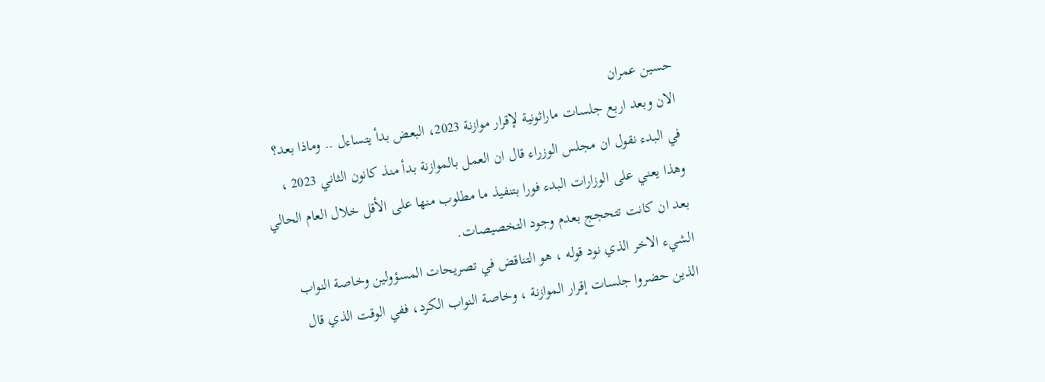حسين عمران
الان وبعد اربع جلسات ماراثونية لإقرار موازنة 2023، البعض بدأ يتساءل .. وماذا بعد؟
في البدء نقول ان مجلس الوزراء قال ان العمل بالموازنة بدأ منذ كانون الثاني 2023 ، وهذا يعني على الوزارات البدء فورا بتنفيذ ما مطلوب منها على الأقل خلال العام الحالي بعد ان كانت تتحجج بعدم وجود التخصيصات.
الشيء الاخر الذي نود قوله ، هو التناقض في تصريحات المسؤولين وخاصة النواب الذين حضروا جلسات إقرار الموازنة ، وخاصة النواب الكرد، ففي الوقت الذي قال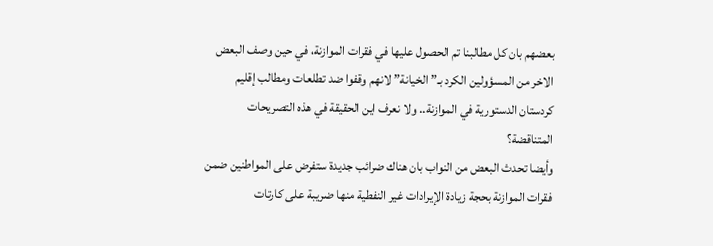بعضهم بان كل مطالبنا تم الحصول عليها في فقرات الموازنة، في حين وصف البعض الاخر من المسؤولين الكرد بـ”الخيانة” لانهم وقفوا ضد تطلعات ومطالب إقليم كردستان الدستورية في الموازنة.. ولا نعرف اين الحقيقة في هذه التصريحات المتناقضة؟
وأيضا تحدث البعض من النواب بان هناك ضرائب جديدة ستفرض على المواطنين ضمن فقرات الموازنة بحجة زيادة الإيرادات غير النفطية منها ضريبة على كارتات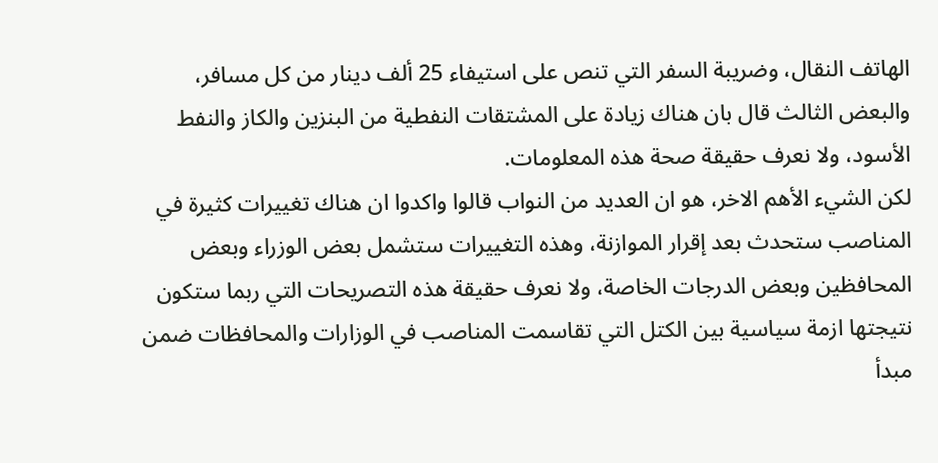الهاتف النقال، وضريبة السفر التي تنص على استيفاء 25 ألف دينار من كل مسافر، والبعض الثالث قال بان هناك زيادة على المشتقات النفطية من البنزين والكاز والنفط الأسود، ولا نعرف حقيقة صحة هذه المعلومات.
لكن الشيء الأهم الاخر، هو ان العديد من النواب قالوا واكدوا ان هناك تغييرات كثيرة في المناصب ستحدث بعد إقرار الموازنة، وهذه التغييرات ستشمل بعض الوزراء وبعض المحافظين وبعض الدرجات الخاصة، ولا نعرف حقيقة هذه التصريحات التي ربما ستكون نتيجتها ازمة سياسية بين الكتل التي تقاسمت المناصب في الوزارات والمحافظات ضمن مبدأ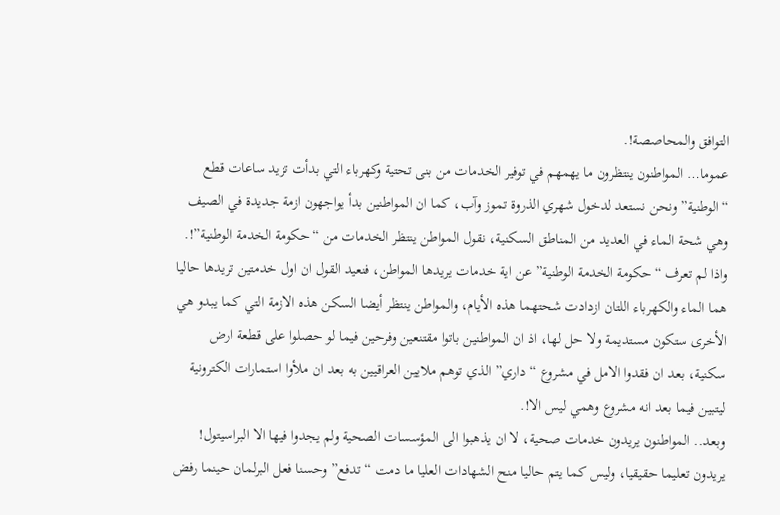التوافق والمحاصصة!.
عموما… المواطنون ينتظرون ما يهمهم في توفير الخدمات من بنى تحتية وكهرباء التي بدأت تزيد ساعات قطع “الوطنية” ونحن نستعد لدخول شهري الذروة تموز وآب، كما ان المواطنين بدأ يواجهون ازمة جديدة في الصيف وهي شحة الماء في العديد من المناطق السكنية، نقول المواطن ينتظر الخدمات من “حكومة الخدمة الوطنية”!.
واذا لم تعرف “حكومة الخدمة الوطنية” عن اية خدمات يريدها المواطن، فنعيد القول ان اول خدمتين تريدها حاليا هما الماء والكهرباء اللتان ازدادت شحتهما هذه الأيام، والمواطن ينتظر أيضا السكن هذه الازمة التي كما يبدو هي الأخرى ستكون مستديمة ولا حل لها، اذ ان المواطنين باتوا مقتنعين وفرحين فيما لو حصلوا على قطعة ارض سكنية، بعد ان فقدوا الامل في مشروع “داري” الذي توهم ملايين العراقيين به بعد ان ملأوا استمارات الكترونية ليتبين فيما بعد انه مشروع وهمي ليس الا!.
وبعد.. المواطنون يريدون خدمات صحية، لا ان يذهبوا الى المؤسسات الصحية ولم يجدوا فيها الا البراسيتول! يريدون تعليما حقيقيا، وليس كما يتم حاليا منح الشهادات العليا ما دمت “تدفع” وحسنا فعل البرلمان حينما رفض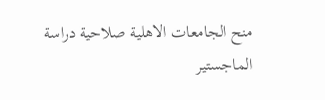منح الجامعات الاهلية صلاحية دراسة الماجستير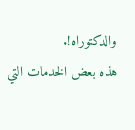والدكتوراه!.
هذه بعض الخدمات التي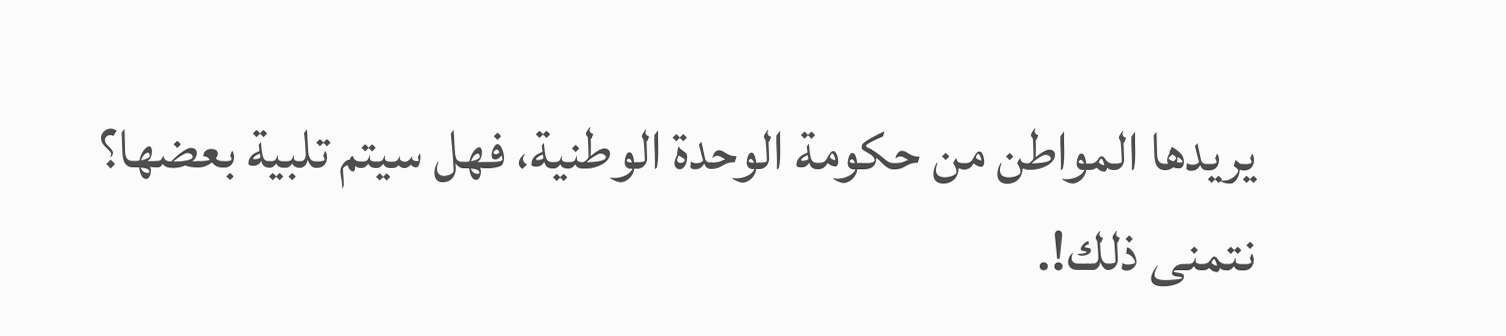يريدها المواطن من حكومة الوحدة الوطنية، فهل سيتم تلبية بعضها؟ نتمنى ذلك!.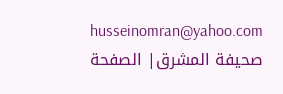husseinomran@yahoo.com
صحيفة المشرق| الصفحة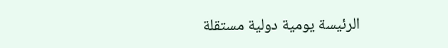الرئيسة يومية دولية مستقلة